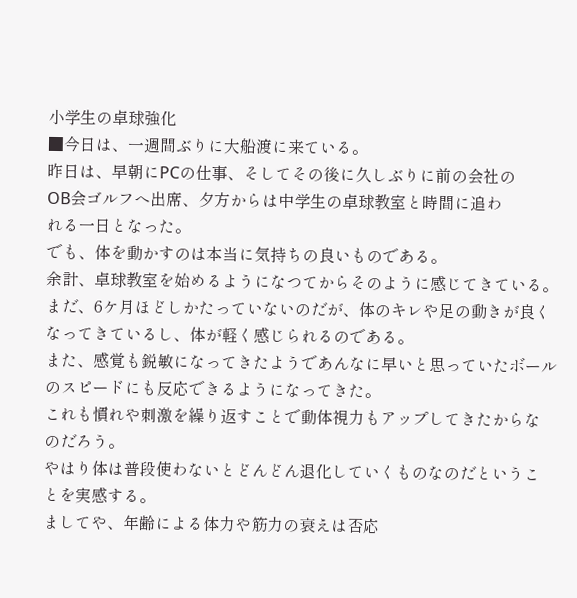小学生の卓球強化
■今日は、一週間ぶりに大船渡に来ている。
昨日は、早朝にPCの仕事、そしてその後に久しぶりに前の会社の
OB会ゴルフへ出席、夕方からは中学生の卓球教室と時間に追わ
れる一日となった。
でも、体を動かすのは本当に気持ちの良いものである。
余計、卓球教室を始めるようになつてからそのように感じてきている。
まだ、6ケ月ほどしかたっていないのだが、体のキレや足の動きが良く
なってきているし、体が軽く感じられるのである。
また、感覚も鋭敏になってきたようであんなに早いと思っていたボール
のスピードにも反応できるようになってきた。
これも慣れや刺激を繰り返すことで動体視力もアップしてきたからな
のだろう。
やはり体は普段使わないとどんどん退化していくものなのだというこ
とを実感する。
ましてや、年齢による体力や筋力の衰えは否応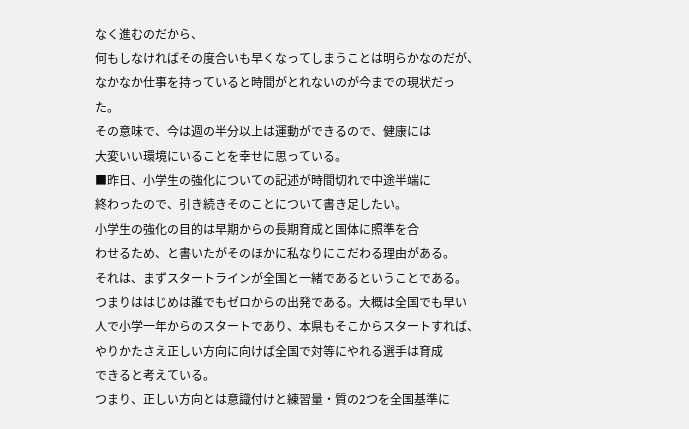なく進むのだから、
何もしなければその度合いも早くなってしまうことは明らかなのだが、
なかなか仕事を持っていると時間がとれないのが今までの現状だっ
た。
その意味で、今は週の半分以上は運動ができるので、健康には
大変いい環境にいることを幸せに思っている。
■昨日、小学生の強化についての記述が時間切れで中途半端に
終わったので、引き続きそのことについて書き足したい。
小学生の強化の目的は早期からの長期育成と国体に照準を合
わせるため、と書いたがそのほかに私なりにこだわる理由がある。
それは、まずスタートラインが全国と一緒であるということである。
つまりははじめは誰でもゼロからの出発である。大概は全国でも早い
人で小学一年からのスタートであり、本県もそこからスタートすれば、
やりかたさえ正しい方向に向けば全国で対等にやれる選手は育成
できると考えている。
つまり、正しい方向とは意識付けと練習量・質の2つを全国基準に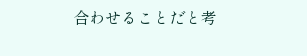合わせることだと考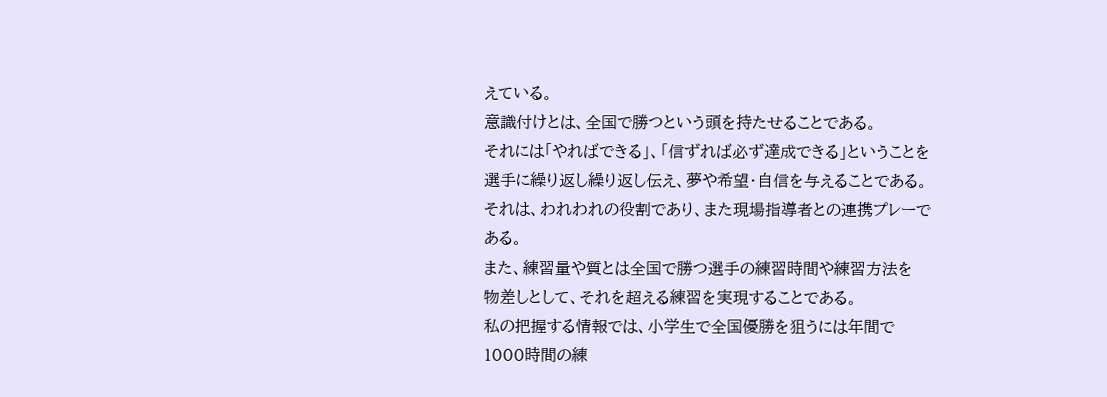えている。
意識付けとは、全国で勝つという頭を持たせることである。
それには「やればできる」、「信ずれば必ず達成できる」ということを
選手に繰り返し繰り返し伝え、夢や希望・自信を与えることである。
それは、われわれの役割であり、また現場指導者との連携プレーで
ある。
また、練習量や質とは全国で勝つ選手の練習時間や練習方法を
物差しとして、それを超える練習を実現することである。
私の把握する情報では、小学生で全国優勝を狙うには年間で
1000時間の練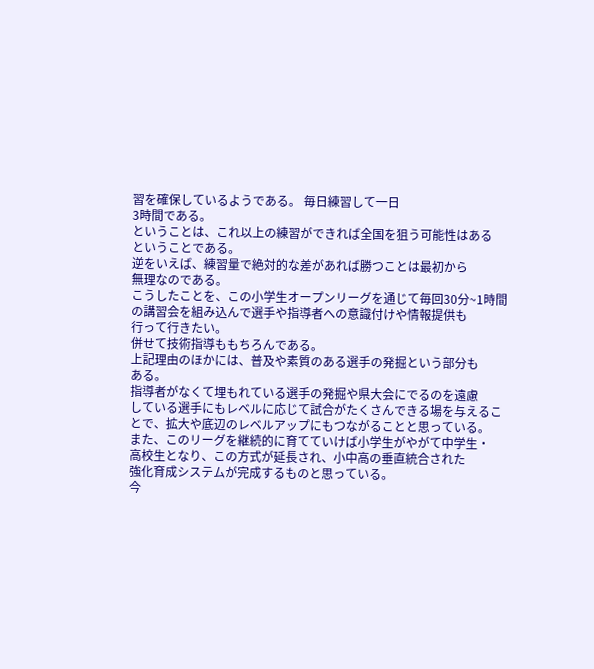習を確保しているようである。 毎日練習して一日
3時間である。
ということは、これ以上の練習ができれば全国を狙う可能性はある
ということである。
逆をいえば、練習量で絶対的な差があれば勝つことは最初から
無理なのである。
こうしたことを、この小学生オープンリーグを通じて毎回30分~1時間
の講習会を組み込んで選手や指導者への意識付けや情報提供も
行って行きたい。
併せて技術指導ももちろんである。
上記理由のほかには、普及や素質のある選手の発掘という部分も
ある。
指導者がなくて埋もれている選手の発掘や県大会にでるのを遠慮
している選手にもレベルに応じて試合がたくさんできる場を与えるこ
とで、拡大や底辺のレベルアップにもつながることと思っている。
また、このリーグを継続的に育てていけば小学生がやがて中学生・
高校生となり、この方式が延長され、小中高の垂直統合された
強化育成システムが完成するものと思っている。
今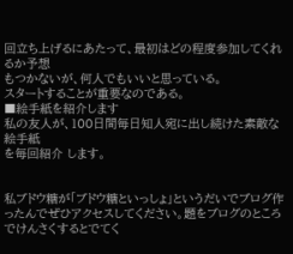回立ち上げるにあたって、最初はどの程度参加してくれるか予想
もつかないが、何人でもいいと思っている。
スタートすることが重要なのである。
■絵手紙を紹介します
私の友人が、100日間毎日知人宛に出し続けた素敵な絵手紙
を毎回紹介 します。


私ブドウ糖が「ブドウ糖といっしょ」というだいでブログ作ったんでぜひアクセスしてください。題をブログのところでけんさくするとでてく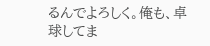るんでよろしく。俺も、卓球してま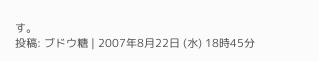す。
投稿: ブドウ糖 | 2007年8月22日 (水) 18時45分